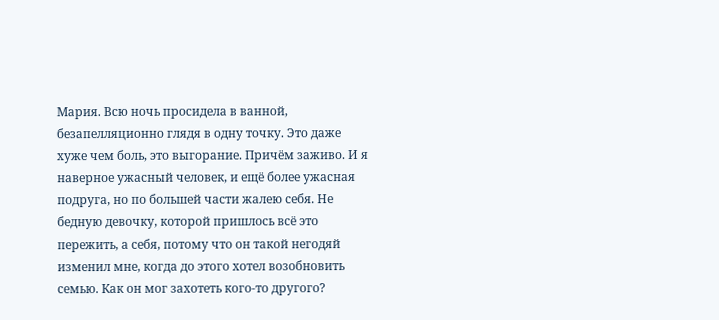Мария. Всю ночь просидела в ванной, безапелляционно глядя в одну точку. Это даже хуже чем боль, это выгорание. Причём заживо. И я наверное ужасный человек, и ещё более ужасная подруга, но по большей части жалею себя. Не бедную девочку, которой пришлось всё это пережить, а себя, потому что он такой негодяй изменил мне, когда до этого хотел возобновить семью. Как он мог захотеть кого-то другого?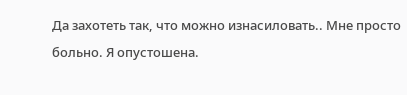Да захотеть так, что можно изнасиловать.. Мне просто больно. Я опустошена.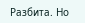Разбита. Но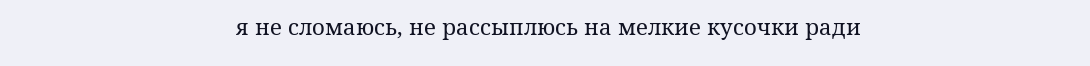я не сломаюсь, не рассыплюсь на мелкие кусочки ради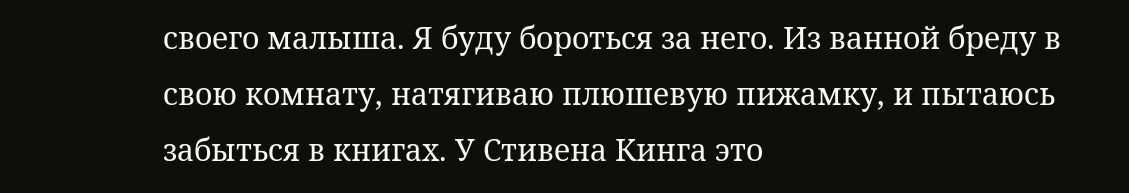своего малыша. Я буду бороться за него. Из ванной бреду в свою комнату, натягиваю плюшевую пижамку, и пытаюсь забыться в книгах. У Стивена Кинга это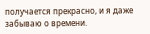получается прекрасно, и я даже забываю о времени.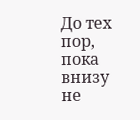До тех пор, пока внизу не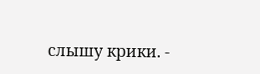слышу крики. -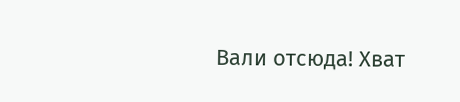Вали отсюда! Хват